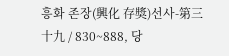흥화 존장(興化 存奬)선사-第三十九 / 830~888, 당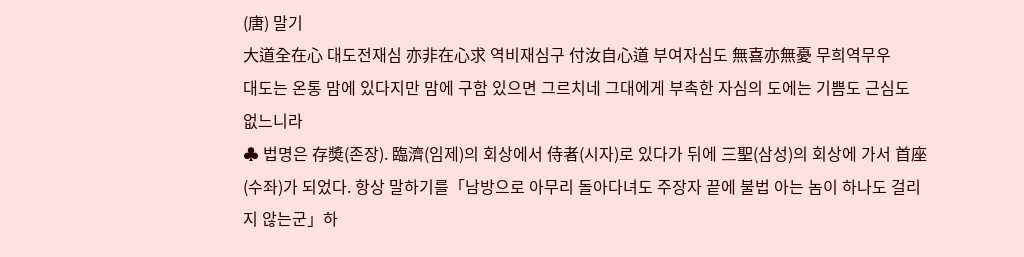(唐) 말기
大道全在心 대도전재심 亦非在心求 역비재심구 付汝自心道 부여자심도 無喜亦無憂 무희역무우
대도는 온통 맘에 있다지만 맘에 구함 있으면 그르치네 그대에게 부촉한 자심의 도에는 기쁨도 근심도 없느니라
♣ 법명은 存奬(존장). 臨濟(임제)의 회상에서 侍者(시자)로 있다가 뒤에 三聖(삼성)의 회상에 가서 首座(수좌)가 되었다. 항상 말하기를「남방으로 아무리 돌아다녀도 주장자 끝에 불법 아는 놈이 하나도 걸리지 않는군」하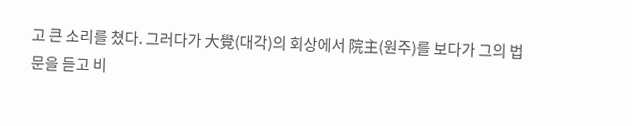고 큰 소리를 쳤다. 그러다가 大覺(대각)의 회상에서 院主(원주)를 보다가 그의 법문을 듣고 비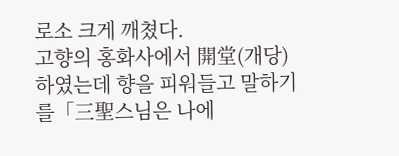로소 크게 깨쳤다.
고향의 홍화사에서 開堂(개당)하였는데 향을 피워들고 말하기를「三聖스님은 나에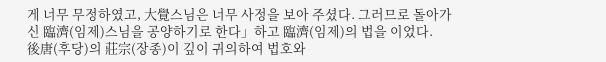게 너무 무정하였고, 大覺스님은 너무 사정을 보아 주셨다. 그러므로 돌아가신 臨濟(임제)스님을 공양하기로 한다」하고 臨濟(임제)의 법을 이었다.
後唐(후당)의 莊宗(장종)이 깊이 귀의하여 법호와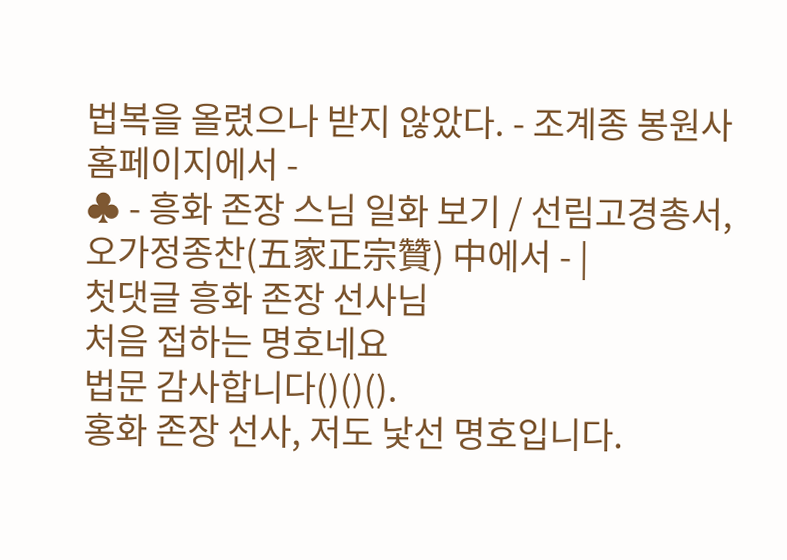법복을 올렸으나 받지 않았다. - 조계종 봉원사 홈페이지에서 -
♣ - 흥화 존장 스님 일화 보기 / 선림고경총서, 오가정종찬(五家正宗贊) 中에서 - |
첫댓글 흥화 존장 선사님
처음 접하는 명호네요
법문 감사합니다()()().
홍화 존장 선사, 저도 낯선 명호입니다.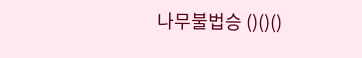나무불법승 ()()()